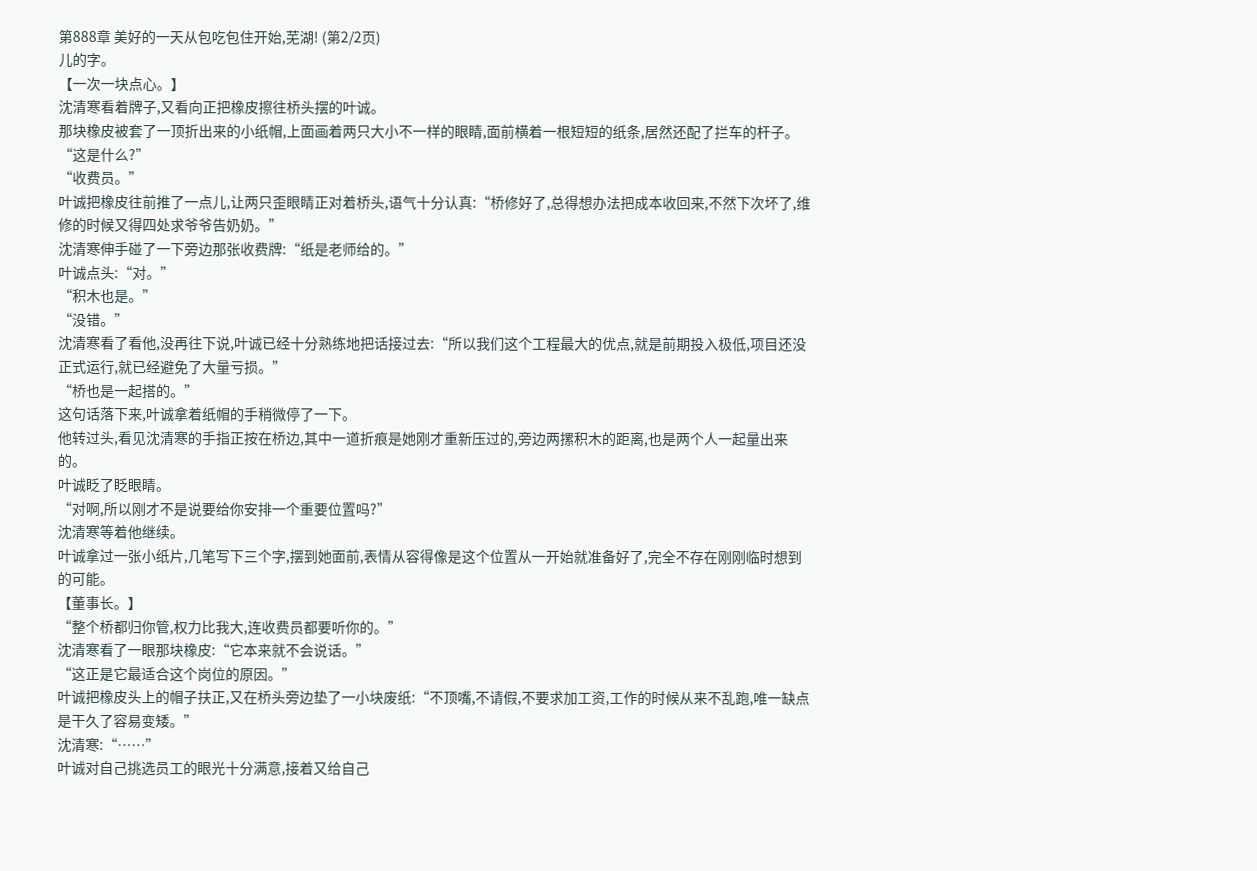第888章 美好的一天从包吃包住开始,芜湖! (第2/2页)
儿的字。
【一次一块点心。】
沈清寒看着牌子,又看向正把橡皮擦往桥头摆的叶诚。
那块橡皮被套了一顶折出来的小纸帽,上面画着两只大小不一样的眼睛,面前横着一根短短的纸条,居然还配了拦车的杆子。
“这是什么?”
“收费员。”
叶诚把橡皮往前推了一点儿,让两只歪眼睛正对着桥头,语气十分认真:“桥修好了,总得想办法把成本收回来,不然下次坏了,维修的时候又得四处求爷爷告奶奶。”
沈清寒伸手碰了一下旁边那张收费牌:“纸是老师给的。”
叶诚点头:“对。”
“积木也是。”
“没错。”
沈清寒看了看他,没再往下说,叶诚已经十分熟练地把话接过去:“所以我们这个工程最大的优点,就是前期投入极低,项目还没正式运行,就已经避免了大量亏损。”
“桥也是一起搭的。”
这句话落下来,叶诚拿着纸帽的手稍微停了一下。
他转过头,看见沈清寒的手指正按在桥边,其中一道折痕是她刚才重新压过的,旁边两摞积木的距离,也是两个人一起量出来的。
叶诚眨了眨眼睛。
“对啊,所以刚才不是说要给你安排一个重要位置吗?”
沈清寒等着他继续。
叶诚拿过一张小纸片,几笔写下三个字,摆到她面前,表情从容得像是这个位置从一开始就准备好了,完全不存在刚刚临时想到的可能。
【董事长。】
“整个桥都归你管,权力比我大,连收费员都要听你的。”
沈清寒看了一眼那块橡皮:“它本来就不会说话。”
“这正是它最适合这个岗位的原因。”
叶诚把橡皮头上的帽子扶正,又在桥头旁边垫了一小块废纸:“不顶嘴,不请假,不要求加工资,工作的时候从来不乱跑,唯一缺点是干久了容易变矮。”
沈清寒:“……”
叶诚对自己挑选员工的眼光十分满意,接着又给自己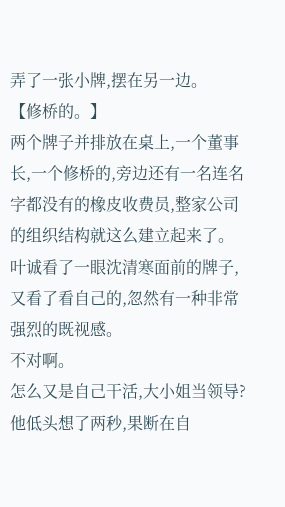弄了一张小牌,摆在另一边。
【修桥的。】
两个牌子并排放在桌上,一个董事长,一个修桥的,旁边还有一名连名字都没有的橡皮收费员,整家公司的组织结构就这么建立起来了。
叶诚看了一眼沈清寒面前的牌子,又看了看自己的,忽然有一种非常强烈的既视感。
不对啊。
怎么又是自己干活,大小姐当领导?
他低头想了两秒,果断在自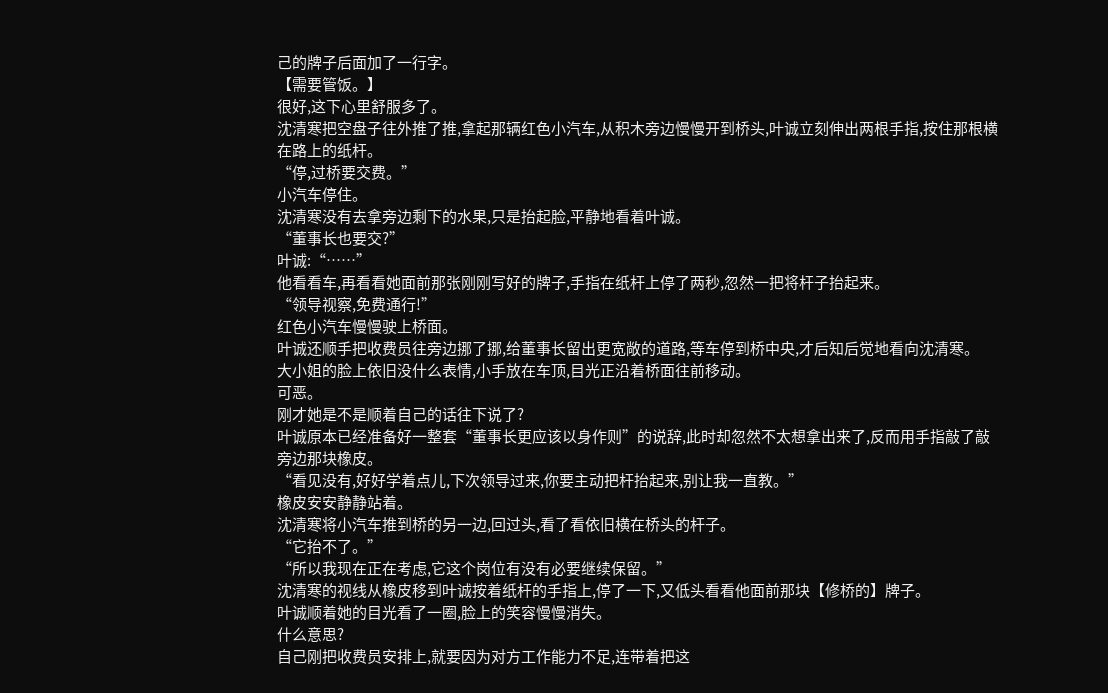己的牌子后面加了一行字。
【需要管饭。】
很好,这下心里舒服多了。
沈清寒把空盘子往外推了推,拿起那辆红色小汽车,从积木旁边慢慢开到桥头,叶诚立刻伸出两根手指,按住那根横在路上的纸杆。
“停,过桥要交费。”
小汽车停住。
沈清寒没有去拿旁边剩下的水果,只是抬起脸,平静地看着叶诚。
“董事长也要交?”
叶诚:“……”
他看看车,再看看她面前那张刚刚写好的牌子,手指在纸杆上停了两秒,忽然一把将杆子抬起来。
“领导视察,免费通行!”
红色小汽车慢慢驶上桥面。
叶诚还顺手把收费员往旁边挪了挪,给董事长留出更宽敞的道路,等车停到桥中央,才后知后觉地看向沈清寒。
大小姐的脸上依旧没什么表情,小手放在车顶,目光正沿着桥面往前移动。
可恶。
刚才她是不是顺着自己的话往下说了?
叶诚原本已经准备好一整套“董事长更应该以身作则”的说辞,此时却忽然不太想拿出来了,反而用手指敲了敲旁边那块橡皮。
“看见没有,好好学着点儿,下次领导过来,你要主动把杆抬起来,别让我一直教。”
橡皮安安静静站着。
沈清寒将小汽车推到桥的另一边,回过头,看了看依旧横在桥头的杆子。
“它抬不了。”
“所以我现在正在考虑,它这个岗位有没有必要继续保留。”
沈清寒的视线从橡皮移到叶诚按着纸杆的手指上,停了一下,又低头看看他面前那块【修桥的】牌子。
叶诚顺着她的目光看了一圈,脸上的笑容慢慢消失。
什么意思?
自己刚把收费员安排上,就要因为对方工作能力不足,连带着把这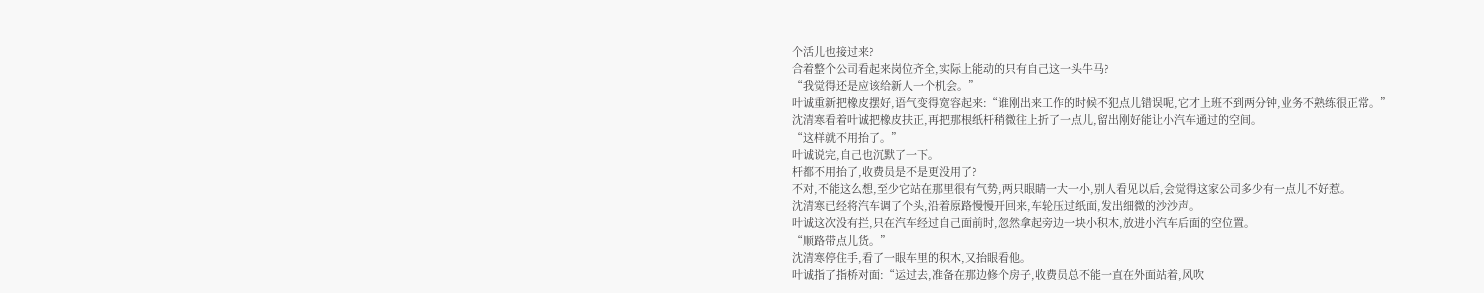个活儿也接过来?
合着整个公司看起来岗位齐全,实际上能动的只有自己这一头牛马?
“我觉得还是应该给新人一个机会。”
叶诚重新把橡皮摆好,语气变得宽容起来:“谁刚出来工作的时候不犯点儿错误呢,它才上班不到两分钟,业务不熟练很正常。”
沈清寒看着叶诚把橡皮扶正,再把那根纸杆稍微往上折了一点儿,留出刚好能让小汽车通过的空间。
“这样就不用抬了。”
叶诚说完,自己也沉默了一下。
杆都不用抬了,收费员是不是更没用了?
不对,不能这么想,至少它站在那里很有气势,两只眼睛一大一小,别人看见以后,会觉得这家公司多少有一点儿不好惹。
沈清寒已经将汽车调了个头,沿着原路慢慢开回来,车轮压过纸面,发出细微的沙沙声。
叶诚这次没有拦,只在汽车经过自己面前时,忽然拿起旁边一块小积木,放进小汽车后面的空位置。
“顺路带点儿货。”
沈清寒停住手,看了一眼车里的积木,又抬眼看他。
叶诚指了指桥对面:“运过去,准备在那边修个房子,收费员总不能一直在外面站着,风吹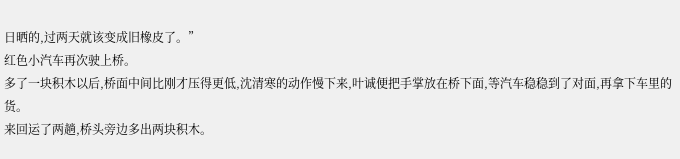日晒的,过两天就该变成旧橡皮了。”
红色小汽车再次驶上桥。
多了一块积木以后,桥面中间比刚才压得更低,沈清寒的动作慢下来,叶诚便把手掌放在桥下面,等汽车稳稳到了对面,再拿下车里的货。
来回运了两趟,桥头旁边多出两块积木。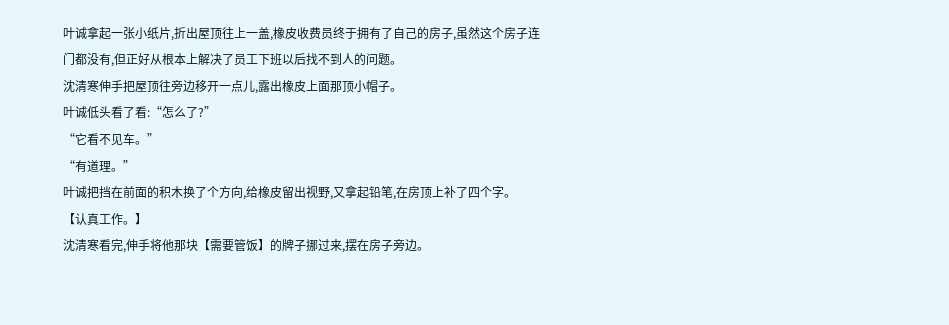叶诚拿起一张小纸片,折出屋顶往上一盖,橡皮收费员终于拥有了自己的房子,虽然这个房子连门都没有,但正好从根本上解决了员工下班以后找不到人的问题。
沈清寒伸手把屋顶往旁边移开一点儿,露出橡皮上面那顶小帽子。
叶诚低头看了看:“怎么了?”
“它看不见车。”
“有道理。”
叶诚把挡在前面的积木换了个方向,给橡皮留出视野,又拿起铅笔,在房顶上补了四个字。
【认真工作。】
沈清寒看完,伸手将他那块【需要管饭】的牌子挪过来,摆在房子旁边。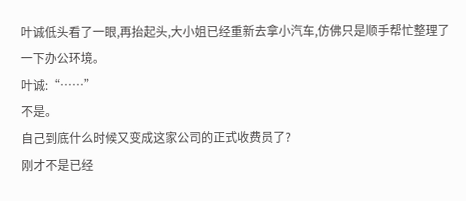叶诚低头看了一眼,再抬起头,大小姐已经重新去拿小汽车,仿佛只是顺手帮忙整理了一下办公环境。
叶诚:“……”
不是。
自己到底什么时候又变成这家公司的正式收费员了?
刚才不是已经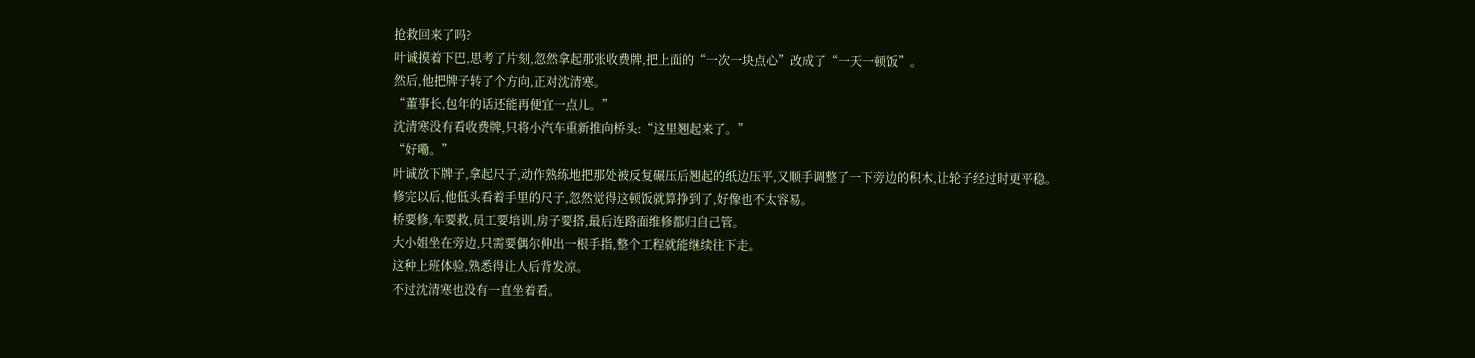抢救回来了吗?
叶诚摸着下巴,思考了片刻,忽然拿起那张收费牌,把上面的“一次一块点心”改成了“一天一顿饭”。
然后,他把牌子转了个方向,正对沈清寒。
“董事长,包年的话还能再便宜一点儿。”
沈清寒没有看收费牌,只将小汽车重新推向桥头:“这里翘起来了。”
“好嘞。”
叶诚放下牌子,拿起尺子,动作熟练地把那处被反复碾压后翘起的纸边压平,又顺手调整了一下旁边的积木,让轮子经过时更平稳。
修完以后,他低头看着手里的尺子,忽然觉得这顿饭就算挣到了,好像也不太容易。
桥要修,车要救,员工要培训,房子要搭,最后连路面维修都归自己管。
大小姐坐在旁边,只需要偶尔伸出一根手指,整个工程就能继续往下走。
这种上班体验,熟悉得让人后背发凉。
不过沈清寒也没有一直坐着看。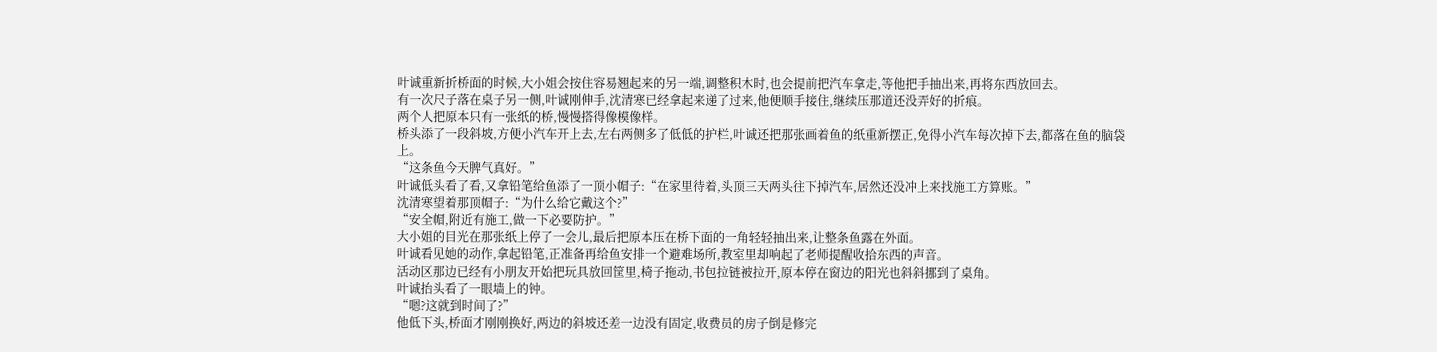叶诚重新折桥面的时候,大小姐会按住容易翘起来的另一端,调整积木时,也会提前把汽车拿走,等他把手抽出来,再将东西放回去。
有一次尺子落在桌子另一侧,叶诚刚伸手,沈清寒已经拿起来递了过来,他便顺手接住,继续压那道还没弄好的折痕。
两个人把原本只有一张纸的桥,慢慢搭得像模像样。
桥头添了一段斜坡,方便小汽车开上去,左右两侧多了低低的护栏,叶诚还把那张画着鱼的纸重新摆正,免得小汽车每次掉下去,都落在鱼的脑袋上。
“这条鱼今天脾气真好。”
叶诚低头看了看,又拿铅笔给鱼添了一顶小帽子:“在家里待着,头顶三天两头往下掉汽车,居然还没冲上来找施工方算账。”
沈清寒望着那顶帽子:“为什么给它戴这个?”
“安全帽,附近有施工,做一下必要防护。”
大小姐的目光在那张纸上停了一会儿,最后把原本压在桥下面的一角轻轻抽出来,让整条鱼露在外面。
叶诚看见她的动作,拿起铅笔,正准备再给鱼安排一个避难场所,教室里却响起了老师提醒收拾东西的声音。
活动区那边已经有小朋友开始把玩具放回筐里,椅子拖动,书包拉链被拉开,原本停在窗边的阳光也斜斜挪到了桌角。
叶诚抬头看了一眼墙上的钟。
“嗯?这就到时间了?”
他低下头,桥面才刚刚换好,两边的斜坡还差一边没有固定,收费员的房子倒是修完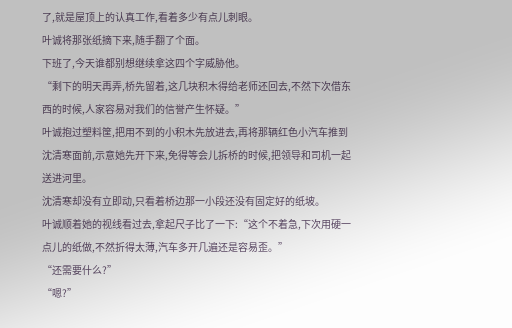了,就是屋顶上的认真工作,看着多少有点儿刺眼。
叶诚将那张纸摘下来,随手翻了个面。
下班了,今天谁都别想继续拿这四个字威胁他。
“剩下的明天再弄,桥先留着,这几块积木得给老师还回去,不然下次借东西的时候,人家容易对我们的信誉产生怀疑。”
叶诚抱过塑料筐,把用不到的小积木先放进去,再将那辆红色小汽车推到沈清寒面前,示意她先开下来,免得等会儿拆桥的时候,把领导和司机一起送进河里。
沈清寒却没有立即动,只看着桥边那一小段还没有固定好的纸坡。
叶诚顺着她的视线看过去,拿起尺子比了一下:“这个不着急,下次用硬一点儿的纸做,不然折得太薄,汽车多开几遍还是容易歪。”
“还需要什么?”
“嗯?”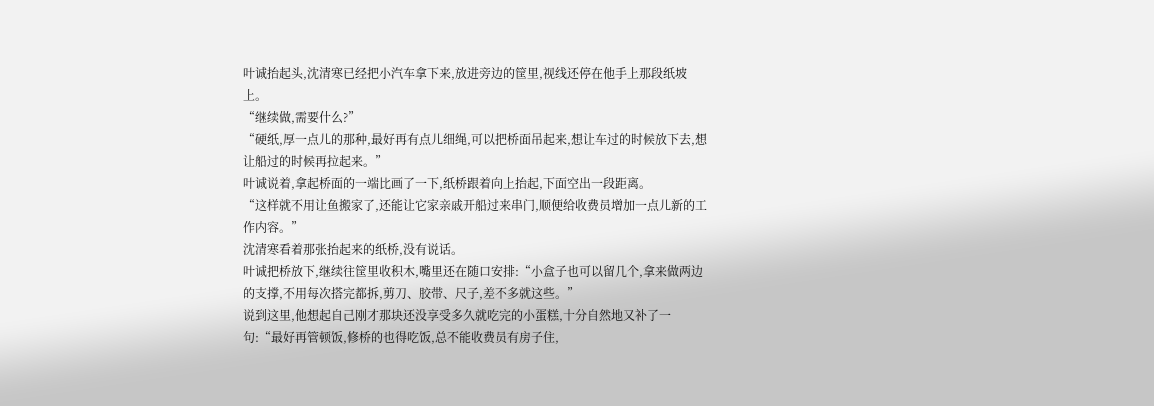叶诚抬起头,沈清寒已经把小汽车拿下来,放进旁边的筐里,视线还停在他手上那段纸坡上。
“继续做,需要什么?”
“硬纸,厚一点儿的那种,最好再有点儿细绳,可以把桥面吊起来,想让车过的时候放下去,想让船过的时候再拉起来。”
叶诚说着,拿起桥面的一端比画了一下,纸桥跟着向上抬起,下面空出一段距离。
“这样就不用让鱼搬家了,还能让它家亲戚开船过来串门,顺便给收费员增加一点儿新的工作内容。”
沈清寒看着那张抬起来的纸桥,没有说话。
叶诚把桥放下,继续往筐里收积木,嘴里还在随口安排:“小盒子也可以留几个,拿来做两边的支撑,不用每次搭完都拆,剪刀、胶带、尺子,差不多就这些。”
说到这里,他想起自己刚才那块还没享受多久就吃完的小蛋糕,十分自然地又补了一句:“最好再管顿饭,修桥的也得吃饭,总不能收费员有房子住,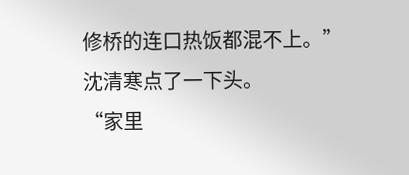修桥的连口热饭都混不上。”
沈清寒点了一下头。
“家里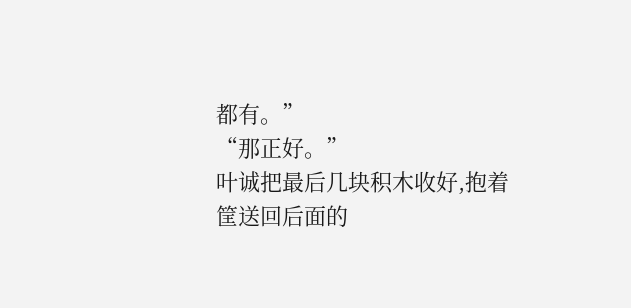都有。”
“那正好。”
叶诚把最后几块积木收好,抱着筐送回后面的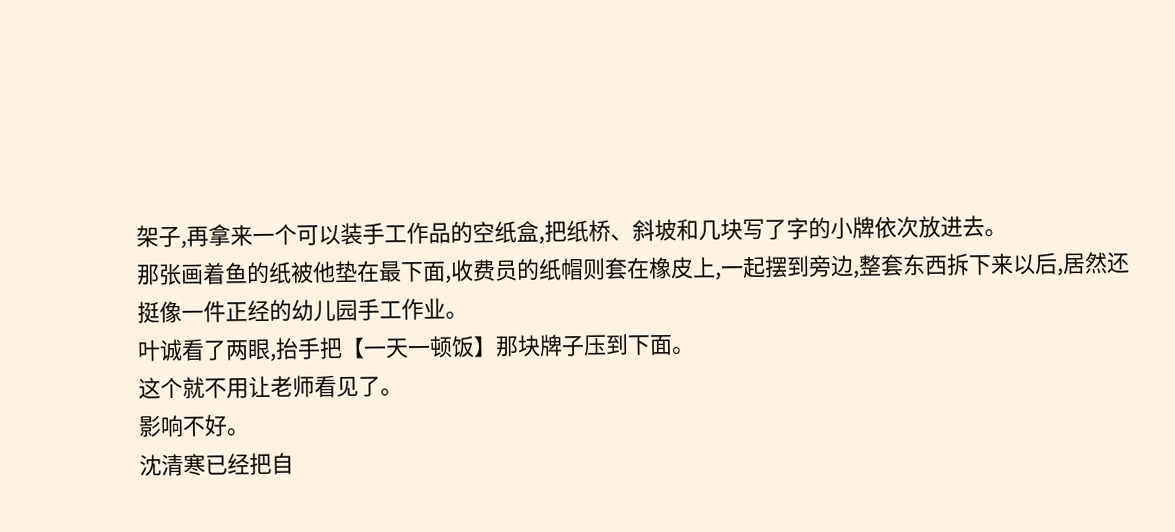架子,再拿来一个可以装手工作品的空纸盒,把纸桥、斜坡和几块写了字的小牌依次放进去。
那张画着鱼的纸被他垫在最下面,收费员的纸帽则套在橡皮上,一起摆到旁边,整套东西拆下来以后,居然还挺像一件正经的幼儿园手工作业。
叶诚看了两眼,抬手把【一天一顿饭】那块牌子压到下面。
这个就不用让老师看见了。
影响不好。
沈清寒已经把自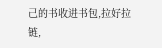己的书收进书包,拉好拉链,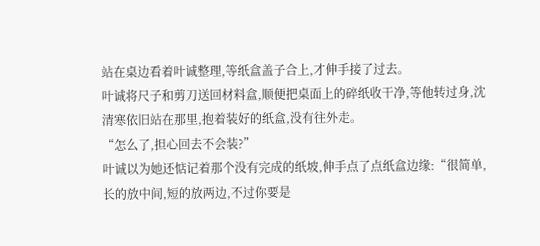站在桌边看着叶诚整理,等纸盒盖子合上,才伸手接了过去。
叶诚将尺子和剪刀送回材料盒,顺便把桌面上的碎纸收干净,等他转过身,沈清寒依旧站在那里,抱着装好的纸盒,没有往外走。
“怎么了,担心回去不会装?”
叶诚以为她还惦记着那个没有完成的纸坡,伸手点了点纸盒边缘:“很简单,长的放中间,短的放两边,不过你要是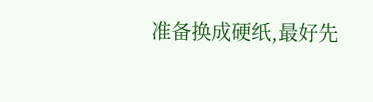准备换成硬纸,最好先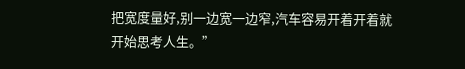把宽度量好,别一边宽一边窄,汽车容易开着开着就开始思考人生。”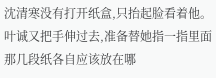沈清寒没有打开纸盒,只抬起脸看着他。
叶诚又把手伸过去,准备替她指一指里面那几段纸各自应该放在哪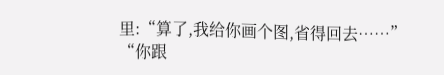里:“算了,我给你画个图,省得回去……”
“你跟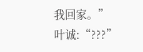我回家。”
叶诚:“???”